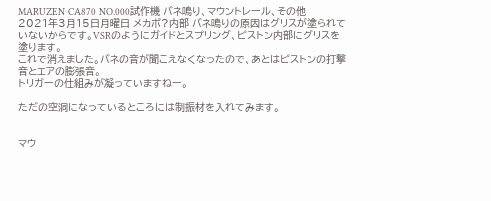MARUZEN CA870 NO.000試作機 バネ鳴り、マウントレール、その他
2021年3月15日月曜日 メカボ?内部 バネ鳴りの原因はグリスが塗られていないからです。VSRのようにガイドとスプリング、ピストン内部にグリスを塗ります。
これで消えました。バネの音が聞こえなくなったので、あとはピストンの打撃音とエアの膨張音。
トリガーの仕組みが凝っていますねー。

ただの空洞になっているところには制振材を入れてみます。


マウ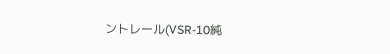ントレール(VSR-10純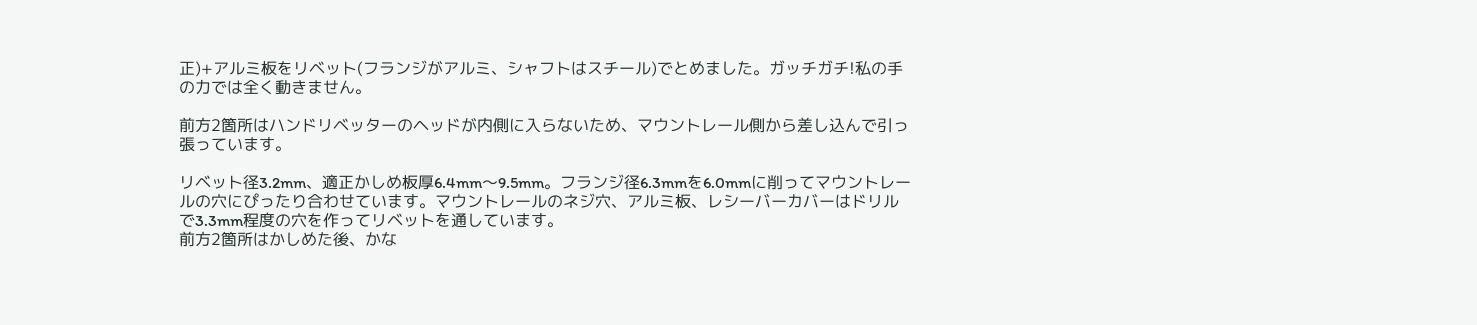正)+アルミ板をリベット(フランジがアルミ、シャフトはスチール)でとめました。ガッチガチ!私の手の力では全く動きません。

前方2箇所はハンドリベッターのヘッドが内側に入らないため、マウントレール側から差し込んで引っ張っています。

リベット径3.2mm、適正かしめ板厚6.4mm〜9.5mm。フランジ径6.3mmを6.0mmに削ってマウントレールの穴にぴったり合わせています。マウントレールのネジ穴、アルミ板、レシーバーカバーはドリルで3.3mm程度の穴を作ってリベットを通しています。
前方2箇所はかしめた後、かな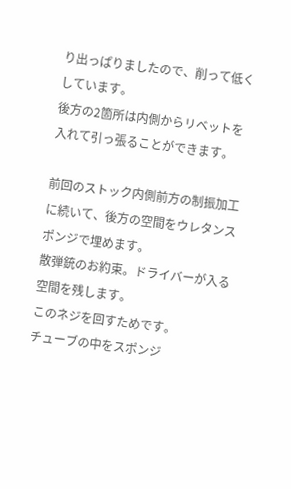り出っぱりましたので、削って低くしています。
後方の2箇所は内側からリベットを入れて引っ張ることができます。

前回のストック内側前方の制振加工に続いて、後方の空間をウレタンスポンジで埋めます。
散弾銃のお約束。ドライバーが入る空間を残します。
このネジを回すためです。
チューブの中をスポンジ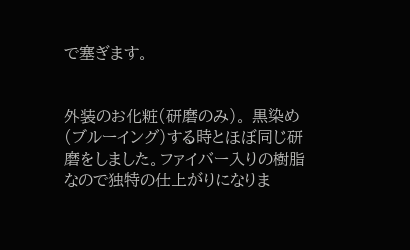で塞ぎます。


外装のお化粧(研磨のみ)。 黒染め(ブルーイング)する時とほぼ同じ研磨をしました。ファイバー入りの樹脂なので独特の仕上がりになりま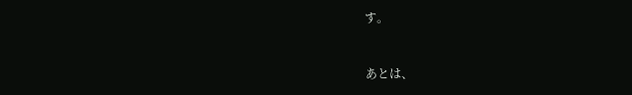す。


あとは、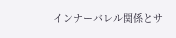インナーバレル関係とサ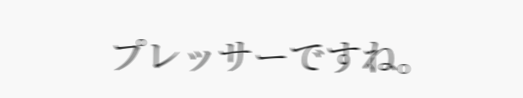プレッサーですね。